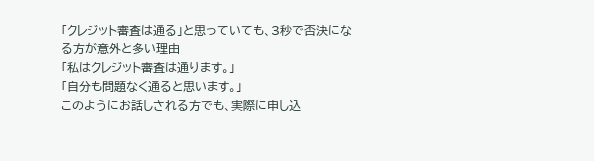「クレジット審査は通る」と思っていても、3秒で否決になる方が意外と多い理由
「私はクレジット審査は通ります。」
「自分も問題なく通ると思います。」
このようにお話しされる方でも、実際に申し込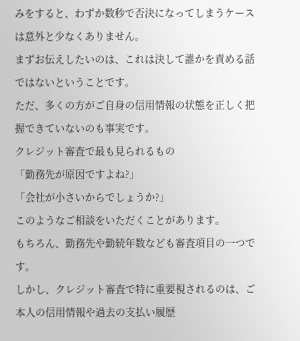みをすると、わずか数秒で否決になってしまうケースは意外と少なくありません。
まずお伝えしたいのは、これは決して誰かを責める話ではないということです。
ただ、多くの方がご自身の信用情報の状態を正しく把握できていないのも事実です。
クレジット審査で最も見られるもの
「勤務先が原因ですよね?」
「会社が小さいからでしょうか?」
このようなご相談をいただくことがあります。
もちろん、勤務先や勤続年数なども審査項目の一つです。
しかし、クレジット審査で特に重要視されるのは、ご本人の信用情報や過去の支払い履歴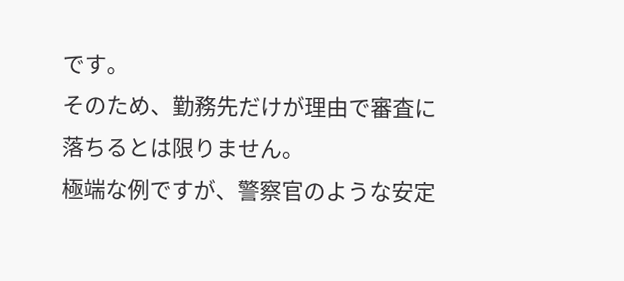です。
そのため、勤務先だけが理由で審査に落ちるとは限りません。
極端な例ですが、警察官のような安定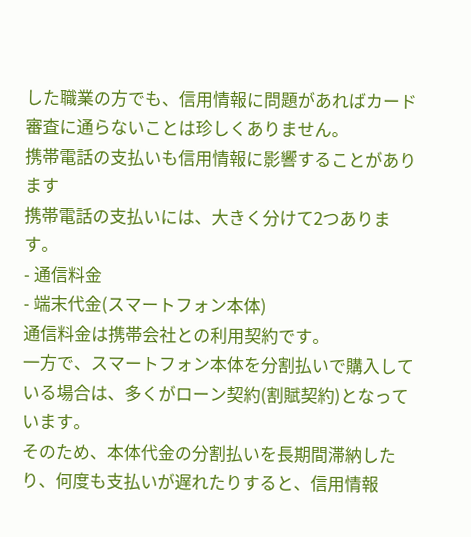した職業の方でも、信用情報に問題があればカード審査に通らないことは珍しくありません。
携帯電話の支払いも信用情報に影響することがあります
携帯電話の支払いには、大きく分けて2つあります。
- 通信料金
- 端末代金(スマートフォン本体)
通信料金は携帯会社との利用契約です。
一方で、スマートフォン本体を分割払いで購入している場合は、多くがローン契約(割賦契約)となっています。
そのため、本体代金の分割払いを長期間滞納したり、何度も支払いが遅れたりすると、信用情報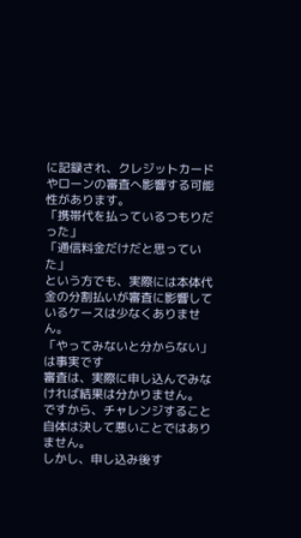に記録され、クレジットカードやローンの審査へ影響する可能性があります。
「携帯代を払っているつもりだった」
「通信料金だけだと思っていた」
という方でも、実際には本体代金の分割払いが審査に影響しているケースは少なくありません。
「やってみないと分からない」は事実です
審査は、実際に申し込んでみなければ結果は分かりません。
ですから、チャレンジすること自体は決して悪いことではありません。
しかし、申し込み後す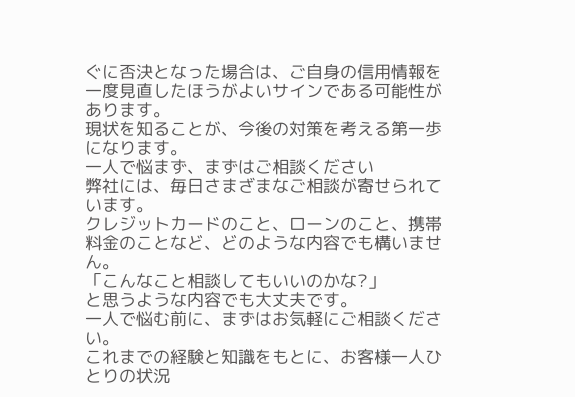ぐに否決となった場合は、ご自身の信用情報を一度見直したほうがよいサインである可能性があります。
現状を知ることが、今後の対策を考える第一歩になります。
一人で悩まず、まずはご相談ください
弊社には、毎日さまざまなご相談が寄せられています。
クレジットカードのこと、ローンのこと、携帯料金のことなど、どのような内容でも構いません。
「こんなこと相談してもいいのかな?」
と思うような内容でも大丈夫です。
一人で悩む前に、まずはお気軽にご相談ください。
これまでの経験と知識をもとに、お客様一人ひとりの状況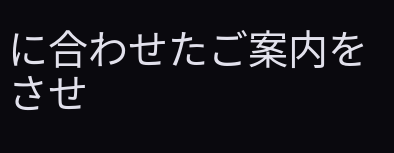に合わせたご案内をさせ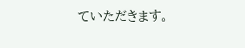ていただきます。